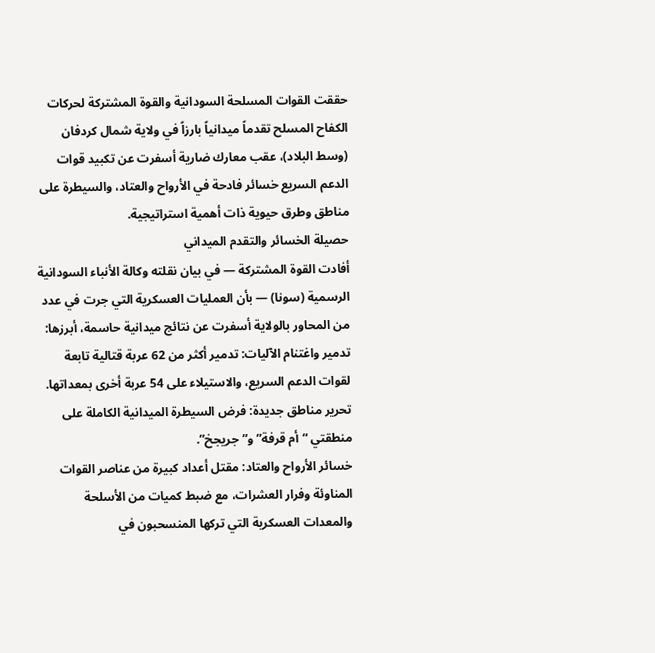حققت القوات المسلحة السودانية والقوة المشتركة لحركات الكفاح المسلح تقدماً ميدانياً بارزاً في ولاية شمال كردفان (وسط البلاد)، عقب معارك ضارية أسفرت عن تكبيد قوات الدعم السريع خسائر فادحة في الأرواح والعتاد، والسيطرة على مناطق وطرق حيوية ذات أهمية استراتيجية.
حصيلة الخسائر والتقدم الميداني
أفادت القوة المشتركة — في بيان نقلته وكالة الأنباء السودانية الرسمية (سونا) — بأن العمليات العسكرية التي جرت في عدد من المحاور بالولاية أسفرت عن نتائج ميدانية حاسمة، أبرزها:
تدمير واغتنام الآليات: تدمير أكثر من 62 عربة قتالية تابعة لقوات الدعم السريع، والاستيلاء على 54 عربة أخرى بمعداتها.
تحرير مناطق جديدة: فرض السيطرة الميدانية الكاملة على منطقتي “أم قرفة” و”جريجخ”.
خسائر الأرواح والعتاد: مقتل أعداد كبيرة من عناصر القوات المناوئة وفرار العشرات، مع ضبط كميات من الأسلحة والمعدات العسكرية التي تركها المنسحبون في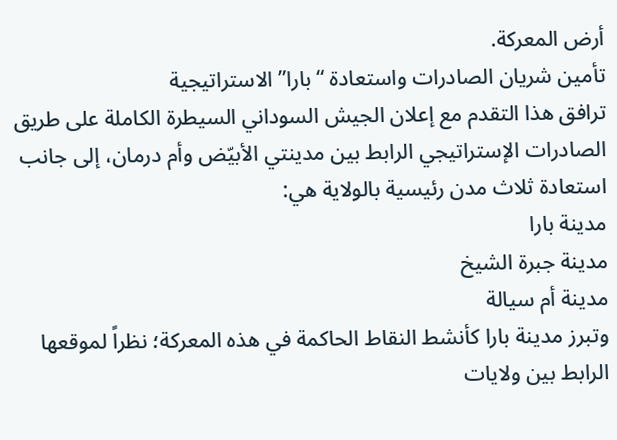أرض المعركة.
تأمين شريان الصادرات واستعادة “بارا” الاستراتيجية
ترافق هذا التقدم مع إعلان الجيش السوداني السيطرة الكاملة على طريق الصادرات الإستراتيجي الرابط بين مدينتي الأبيّض وأم درمان، إلى جانب استعادة ثلاث مدن رئيسية بالولاية هي:
مدينة بارا
مدينة جبرة الشيخ
مدينة أم سيالة
وتبرز مدينة بارا كأنشط النقاط الحاكمة في هذه المعركة؛ نظراً لموقعها الرابط بين ولايات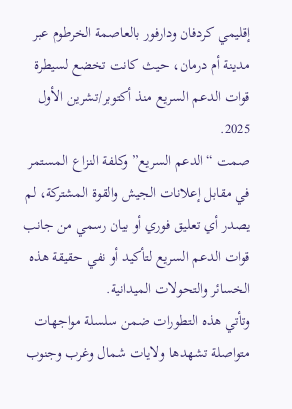إقليمي كردفان ودارفور بالعاصمة الخرطوم عبر مدينة أم درمان، حيث كانت تخضع لسيطرة قوات الدعم السريع منذ أكتوبر/تشرين الأول 2025.
صمت “الدعم السريع” وكلفة النزاع المستمر
في مقابل إعلانات الجيش والقوة المشتركة، لم يصدر أي تعليق فوري أو بيان رسمي من جانب قوات الدعم السريع لتأكيد أو نفي حقيقة هذه الخسائر والتحولات الميدانية.
وتأتي هذه التطورات ضمن سلسلة مواجهات متواصلة تشهدها ولايات شمال وغرب وجنوب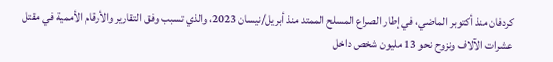كردفان منذ أكتوبر الماضي، في إطار الصراع المسلح الممتد منذ أبريل/نيسان 2023، والذي تسبب وفق التقارير والأرقام الأممية في مقتل عشرات الآلاف ونزوح نحو 13 مليون شخص داخل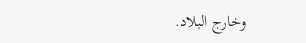وخارج البلاد.